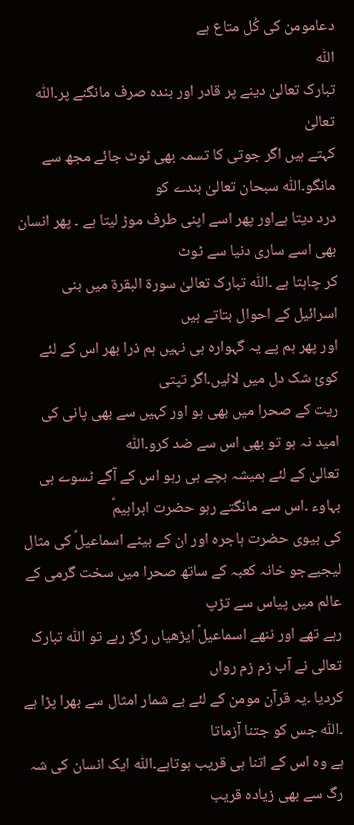دعامومن کی کُل متاع ہے
اللّٰہ
تبارک تعالیٰ دینے پر قادر اور بندہ صرف مانگنے پر۔اللّٰہ تعالیٰ
کہتے ہیں اگر جوتی کا تسمہ بھی ٹوٹ جائے مجھ سے مانگو۔اللّٰہ سبحان تعالیٰ بندے کو
درد دیتا ہےاور پھر اسے اپنی طرف موڑ لیتا ہے ۔ پھر انسان بھی اسے ساری دنیا سے ٹوٹ
کر چاہتا ہے ۔اللّٰہ تبارک تعالیٰ سورة البقرة میں بنی اسرائیل کے احوال بتاتے ہیں
اور پھر ہم پے یہ گہوارہ ہی نہیں ہم ذرا بھر اس کے لئے کوئ شک دل میں لائیں۔اگر تپتی
ریت کے صحرا میں بھی ہو اور کہیں سے بھی پانی کی امید نہ ہو تو بھی اس سے ضد کرو۔اللّٰہ
تعالیٰ کے لئے ہمیشہ بچے ہی رہو اس کے آگے ٹسوے ہی بہاوء ۔اس سے مانگتے رہو حضرت ابراہیمؑ
کی بیوی حضرت ہاجرہ اور ان کے بیٹے اسماعیلؑ کی مثال لیجیےجو خانہ کعبہ کے ساتھ صحرا میں سخت گرمی کے عالم میں پیاس سے تڑپ
رہے تھے اور ننھے اسماعیلؑ ایڑھیاں رگڑ رہے تو اللّٰہ تبارک تعالی نے آب زم زم رواں
کردیا ۔یہ قرآن مومن کے لئے بے شمار امثال سے بھرا پڑا ہے ۔اللّٰہ جس کو جتنا آزماتا
ہے وہ اس کے اتنا ہی قریب ہوتاہے۔اللّٰہ ایک انسان کی شہ رگ سے بھی زیادہ قریب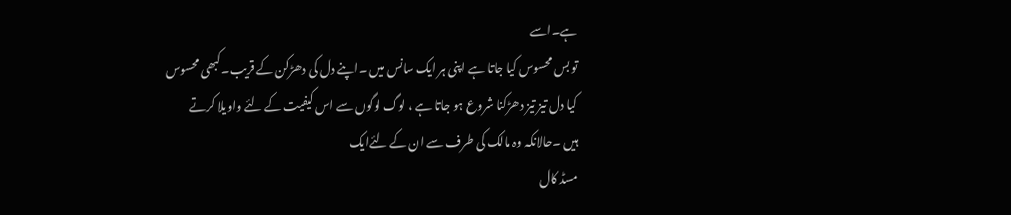ہے۔اسے
تو بس محسوس کیا جاتا ہے اپنی ہر ایک سانس میں ۔اپنے دل کی دھڑکن کے قریب۔کبھی محسوس
کیا دل تیز تیز دھڑکنا شروع ہو جاتا ہے ، لوگ لوگوں سے اس کیفیت کے لئے واویلا کرتے
ہیں ۔حالانکہ وہ مالک کی طرف سے ان کے لئےایک
مسڈ کال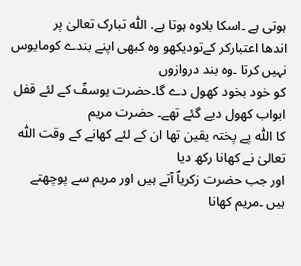ہوتی ہے ۔اسکا بلاوہ ہوتا ہے. اللّٰہ تبارک تعالیٰ پر
اندھا اعتبارکر کےتودیکھو وہ کبھی اپنے بندے کومایوس نہیں کرتا ۔وہ بند دروازوں
کو خود بخود کھول دے گا۔حضرت یوسفؑ کے لئے قفل ابواب کھول دیے گئے تھے۔ حضرت مریم
کا اللّٰه پے پختہ یقین تھا ان کے لئے کھانے کے وقت اللّٰه تعالیٰ نے کھانا رکھ دیا
اور جب حضرت زکریاؑ آتے ہیں اور مریم سے پوچھتے
ہیں ۔مریم کھانا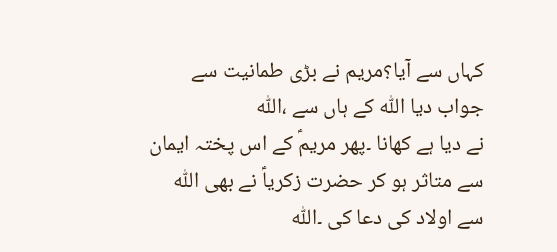کہاں سے آیا؟مریم نے بڑی طمانیت سے جواب دیا اللّٰه کے ہاں سے ،اللّٰہ
نے دیا ہے کھانا ۔پھر مریمؑ کے اس پختہ ایمان
سے متاثر ہو کر حضرت زکریاؑ نے بھی اللّٰه
سے اولاد کی دعا کی ۔اللّٰہ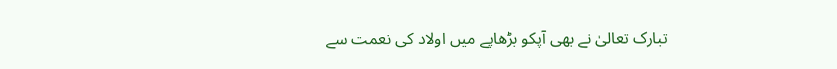تبارک تعالیٰ نے بھی آپکو بڑھاپے میں اولاد کی نعمت سے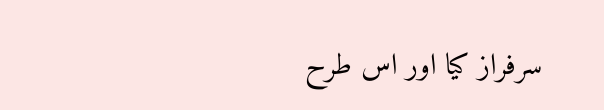سرفراز کیا اور اس طرح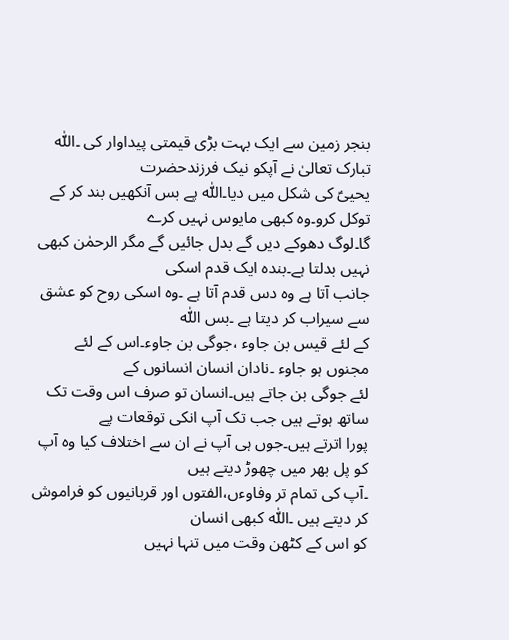بنجر زمین سے ایک بہت بڑی قیمتی پیداوار کی ۔اللّٰہ تبارک تعالیٰ نے آپکو نیک فرزندحضرت
یحییؑ کی شکل میں دیا۔اللّٰہ پے بس آنکھیں بند کر کے توکل کرو۔وہ کبھی مایوس نہیں کرے
گا۔لوگ دھوکے دیں گے بدل جائیں گے مگر الرحمٰن کبھی نہیں بدلتا ہے۔بندہ ایک قدم اسکی
جانب آتا ہے وہ دس قدم آتا ہے ۔وہ اسکی روح کو عشق سے سیراب کر دیتا ہے ۔بس اللّٰہ
کے لئے قیس بن جاوء ،جوگی بن جاوء۔اس کے لئے مجنوں ہو جاوء ۔نادان انسان انسانوں کے
لئے جوگی بن جاتے ہیں۔انسان تو صرف اس وقت تک ساتھ ہوتے ہیں جب تک آپ انکی توقعات پے
پورا اترتے ہیں۔جوں ہی آپ نے ان سے اختلاف کیا وہ آپ کو پل بھر میں چھوڑ دیتے ہیں
۔آپ کی تمام تر وفاوءں،الفتوں اور قربانیوں کو فراموش کر دیتے ہیں ۔اللّٰہ کبھی انسان
کو اس کے کٹھن وقت میں تنہا نہیں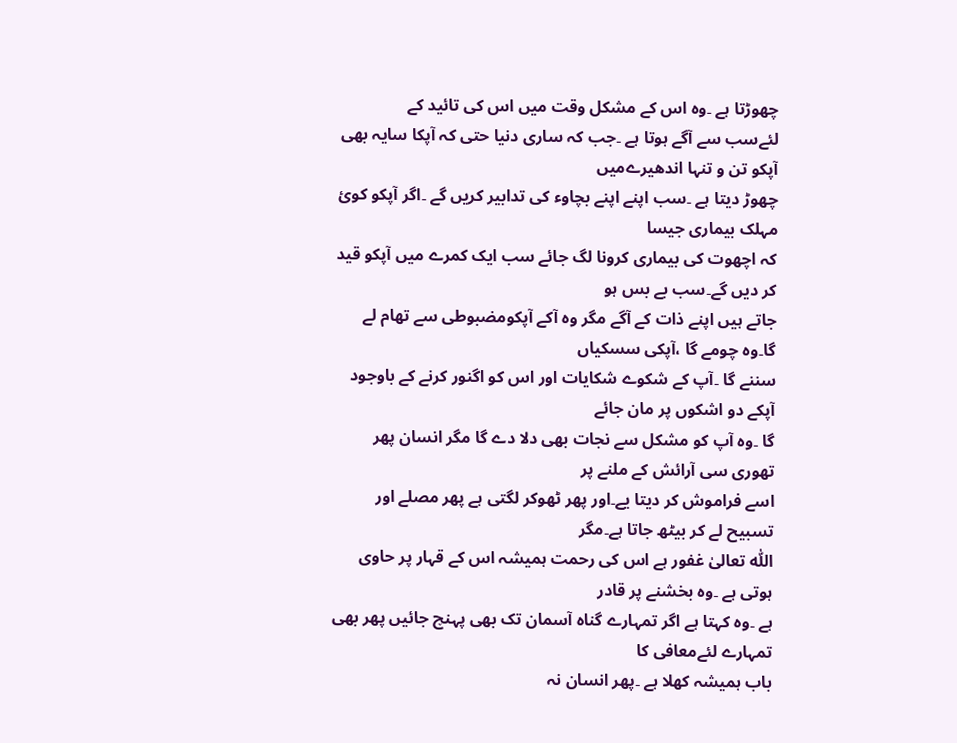چھوڑتا ہے ۔وہ اس کے مشکل وقت میں اس کی تائید کے
لئےسب سے آگے ہوتا ہے ۔جب کہ ساری دنیا حتی کہ آپکا سایہ بھی آپکو تن و تنہا اندھیرےمیں
چھوڑ دیتا ہے ۔سب اپنے اپنے بچاوء کی تدابیر کریں گے ۔اگر آپکو کوئ مہلک بیماری جیسا
کہ اچھوت کی بیماری کرونا لگ جائے سب ایک کمرے میں آپکو قید کر دیں گے۔سب بے بس ہو
جاتے ہیں اپنے ذات کے آگے مگر وہ آکے آپکومضبوطی سے تھام لے گا۔وہ چومے گا ،آپکی سسکیاں
سننے گا ۔آپ کے شکوے شکایات اور اس کو اگنور کرنے کے باوجود آپکے دو اشکوں پر مان جائے
گا ۔وہ آپ کو مشکل سے نجات بھی دلا دے گا مگر انسان پھر تھوری سی آرائش کے ملنے پر
اسے فراموش کر دیتا یے۔اور پھر ٹھوکر لگتی ہے پھر مصلے اور تسبیح لے کر بیٹھ جاتا ہے۔مگر
اللّٰه تعالیٰ غفور ہے اس کی رحمت ہمیشہ اس کے قہار پر حاوی ہوتی ہے ۔وہ بخشنے پر قادر
ہے ۔وہ کہتا ہے اگر تمہارے گناہ آسمان تک بھی پہنچ جائیں پھر بھی تمہارے لئےمعافی کا
باب ہمیشہ کھلا ہے ۔پھر انسان نہ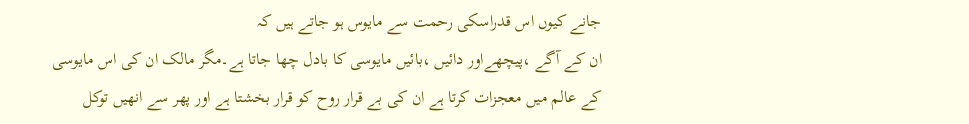جانے کیوں اس قدراسکی رحمت سے مایوس ہو جاتے ہیں کہ
ان کے آگے ،پیچھےاور دائیں ،بائیں مایوسی کا بادل چھا جاتا ہے۔مگر مالک ان کی اس مایوسی
کے عالم میں معجزات کرتا ہے ان کی بے قرار روح کو قرار بخشتا ہے اور پھر سے انھیں توکل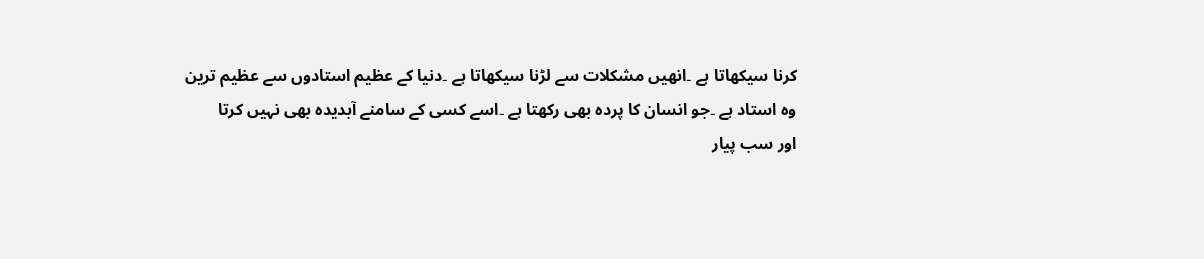کرنا سیکھاتا ہے ۔انھیں مشکلات سے لڑنا سیکھاتا ہے ۔دنیا کے عظیم استادوں سے عظیم ترین
وہ استاد ہے ۔جو انسان کا پردہ بھی رکھتا ہے ۔اسے کسی کے سامنے آبدیدہ بھی نہیں کرتا
اور سب پیار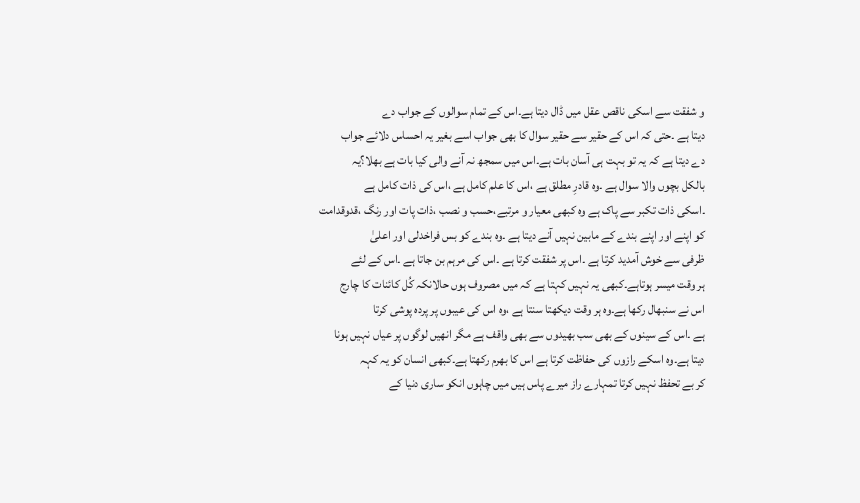و شفقت سے اسکی ناقص عقل میں ڈال دیتا ہے۔اس کے تمام سوالوں کے جواب دے
دیتا ہے ۔حتی کہ اس کے حقیر سے حقیر سوال کا بھی جواب اسے بغیر یہ احساس دلائے جواب
دے دیتا ہے کہ یہ تو بہت ہی آسان بات ہے۔اس میں سمجھ نہ آنے والی کیا بات ہے بھلا؟یہ
بالکل بچوں والا سوال ہے ۔وہ قادرِ مطلق ہے ،اس کا علم کامل ہے ،اس کی ذات کامل ہے
۔اسکی ذات تکبر سے پاک ہے وہ کبھی معیار و مرتبے،حسب و نصب ،ذات پات اور رنگ ،قدوقدامت
کو اپنے اور اپنے بندے کے مابین نہیں آنے دیتا ہے ۔وہ بندے کو بس فراخدلی اور اعلیٰ
ظرفی سے خوش آمدید کرتا ہے ۔اس پر شفقت کرتا ہے ۔اس کی مرہم بن جاتا ہے ۔اس کے لئے
ہر وقت میسر ہوتاہے۔کبھی یہ نہیں کہتا ہے کہ میں مصروف ہوں حالانکہ کُل کائنات کا چارج
اس نے سنبھال رکھا ہے۔وہ ہر وقت دیکھتا سنتا ہے ،وہ اس کی عیبوں پر پردہ پوشی کرتا
ہے ۔اس کے سینوں کے بھی سب بھیدوں سے بھی واقف ہے مگر انھیں لوگوں پر عیاں نہیں ہونا
دیتا ہے۔وہ اسکے رازوں کی حفاظت کرتا ہے اس کا بھرم رکھتا ہے۔کبھی انسان کو یہ کہہ
کر بے تحفظ نہیں کرتا تمہارے راز میرے پاس ہیں میں چاہوں انکو ساری دنیا کے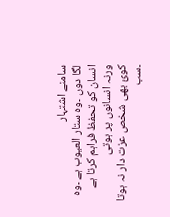سامنے اشتہار
لگا دوں ۔وہ ستار العیوب ہے ۔وہ انسان کو تحفظ فراہم کرتا ہے ورنہ انسانوں پر ہوتی
کوئ بھی شخص عزت دار نہ ہوتا ۔سب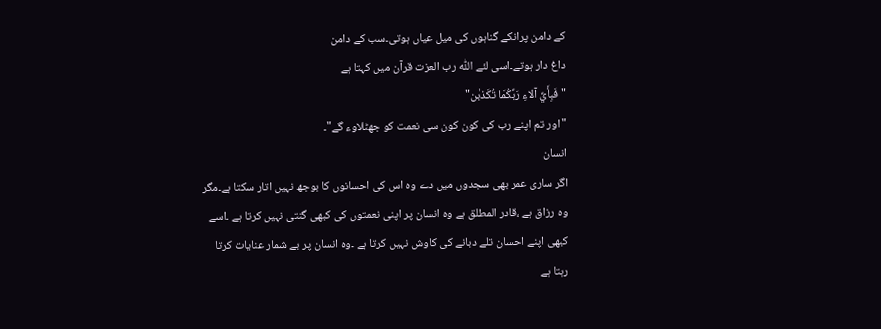کے دامن پرانکے گناہوں کی میل عیاں ہوتی۔سب کے دامن
داغ دار ہوتے۔اسی لئے اللّٰه رب العزت قرآن میں کہتا ہے
"فَبِأَيِّ آلاءِ رَبِّكُمَا تُكَذبٰن"
"اور تم اپنے رب کی کون کون سی نعمت کو جھٹلاوء گے"۔
انسان
اگر ساری عمر بھی سجدوں میں دے وہ اس کی احسانوں کا بوجھ نہیں اتار سکتا ہے۔مگر
وہ رزاق ہے ،قادر المطلق ہے وہ انسان پر اپنی نعمتوں کی کبھی گنتی نہیں کرتا ہے ۔اسے
کبھی اپنے احسان تلے دبانے کی کاوش نہیں کرتا ہے ۔وہ انسان پر بے شمار عنایات کرتا
رہتا ہے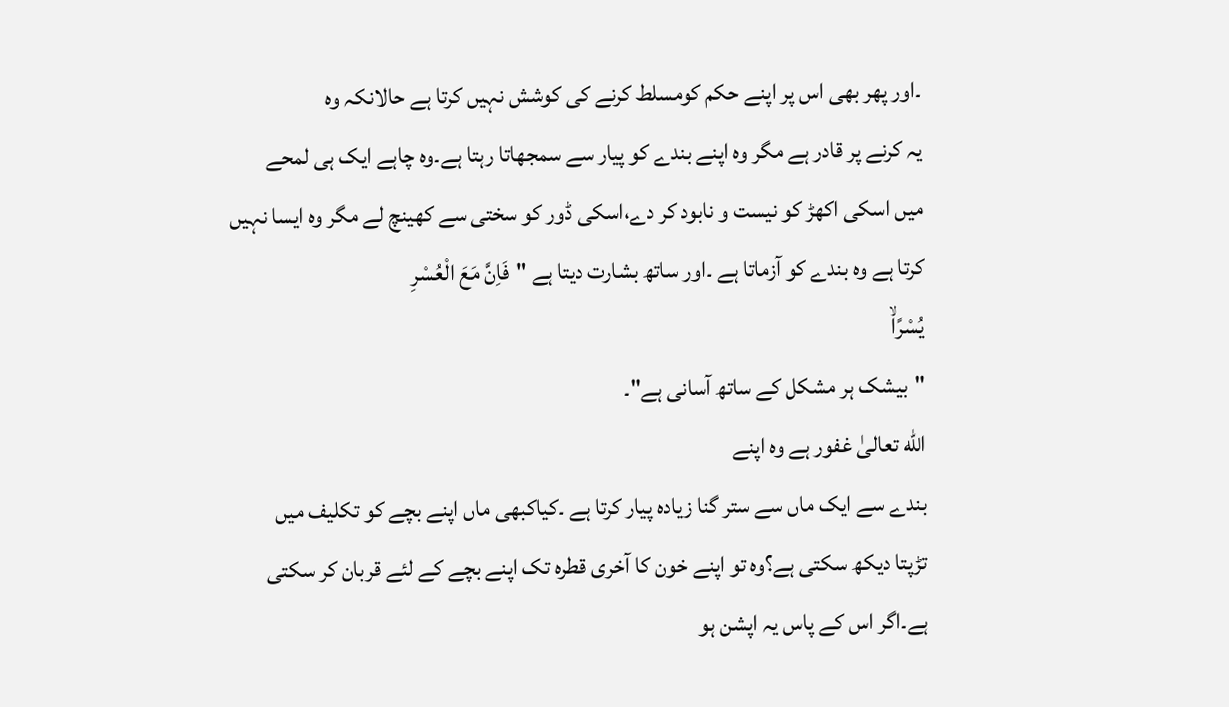۔اور پھر بھی اس پر اپنے حکم کومسلط کرنے کی کوشش نہیں کرتا ہے حالانکہ وہ
یہ کرنے پر قادر ہے مگر وہ اپنے بندے کو پیار سے سمجھاتا رہتا ہے۔وہ چاہے ایک ہی لمحے
میں اسکی اکھڑ کو نیست و نابود کر دے،اسکی ڈور کو سختی سے کھینچ لے مگر وہ ایسا نہیں
کرتا ہے وہ بندے کو آزماتا ہے ۔اور ساتھ بشارت دیتا ہے "فَاِنَّ مَعَ الْعُسْرِ
یُسْرًاۙ
"بیشک ہر مشکل کے ساتھ آسانی ہے"۔
اللّٰه تعالیٰ غفور ہے وہ اپنے
بندے سے ایک ماں سے ستر گنا زیادہ پیار کرتا ہے ۔کیاکبھی ماں اپنے بچے کو تکلیف میں
تڑپتا دیکھ سکتی ہے؟وہ تو اپنے خون کا آخری قطرہ تک اپنے بچے کے لئے قربان کر سکتی
ہے۔اگر اس کے پاس یہ اپشن ہو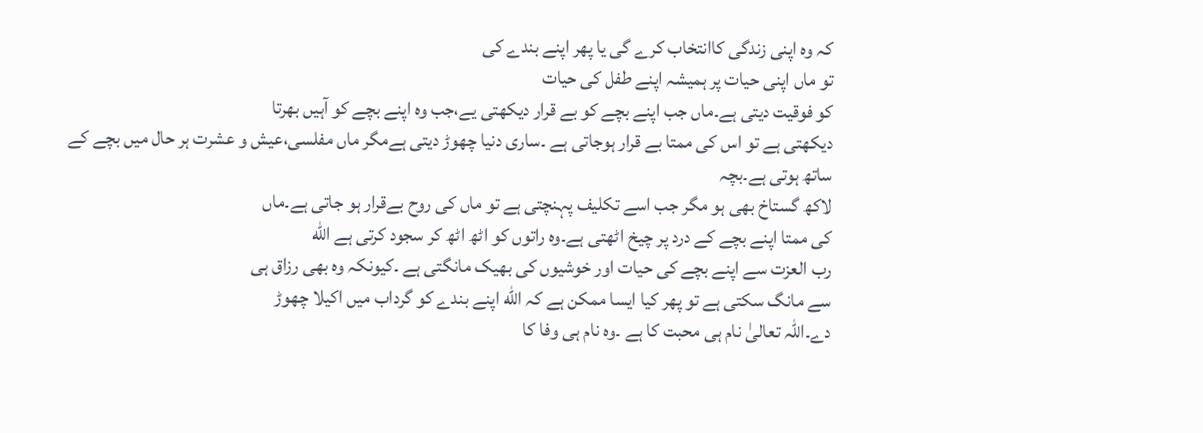کہ وہ اپنی زندگی کاانتخاب کرے گی یا پھر اپنے بندے کی
تو ماں اپنی حیات پر ہمیشہ اپنے طفل کی حیات
کو فوقیت دیتی ہے۔ماں جب اپنے بچے کو بے قرار دیکھتی یے،جب وہ اپنے بچے کو آہیں بھرتا
دیکھتی ہے تو اس کی ممتا بے قرار ہوجاتی ہے ۔ساری دنیا چھوڑ دیتی ہےمگر ماں مفلسی،عیش و عشرت ہر حال میں بچے کے ساتھ ہوتی ہے۔بچہ
لاکھ گستاخ بھی ہو مگر جب اسے تکلیف پہنچتی ہے تو ماں کی روح بےقرار ہو جاتی ہے۔ماں
کی ممتا اپنے بچے کے درد پر چیخ اٹھتی ہے۔وہ راتوں کو اٹھ اٹھ کر سجود کرتی ہے اللّٰه
رب العزت سے اپنے بچے کی حیات اور خوشیوں کی بھیک مانگتی ہے ۔کیونکہ وہ بھی رزاق ہی
سے مانگ سکتی ہے تو پھر کیا ایسا ممکن ہے کہ اللّٰه اپنے بندے کو گرداب میں اکیلا چھوڑ
دے۔اللّٰہ تعالیٰ نام ہی محبت کا ہے ۔وہ نام ہی وفا کا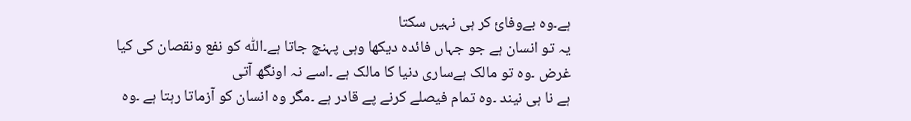ہے۔وہ بےوفائ کر ہی نہیں سکتا
یہ تو انسان ہے جو جہاں فائدہ دیکھا وہی پہنچ جاتا ہے۔اللّٰہ کو نفع ونقصان کی کیا
غرض ۔وہ تو مالک ہےساری دنیا کا مالک ہے ۔اسے نہ اونگھ آتی
ہے نا ہی نیند ۔وہ تمام فیصلے کرنے پے قادر ہے ۔مگر وہ انسان کو آزماتا رہتا ہے ۔وہ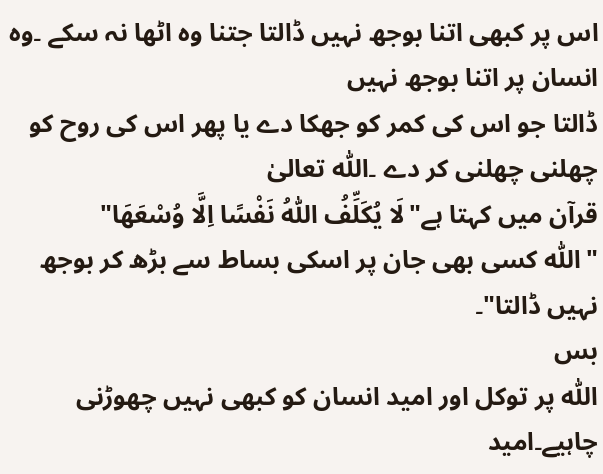اس پر کبھی اتنا بوجھ نہیں ڈالتا جتنا وہ اٹھا نہ سکے ۔وہ انسان پر اتنا بوجھ نہیں
ڈالتا جو اس کی کمر کو جھکا دے یا پھر اس کی روح کو چھلنی چھلنی کر دے ۔اللّٰہ تعالیٰ
قرآن میں کہتا ہے"لَا يُكَلِّفُ اللّٰهُ نَفْسًا اِلَّا وُسْعَهَا"
"اللّٰہ کسی بھی جان پر اسکی بساط سے بڑھ کر بوجھ نہیں ڈالتا"۔
بس
اللّٰه پر توکل اور امید انسان کو کبھی نہیں چھوڑنی چاہیے۔امید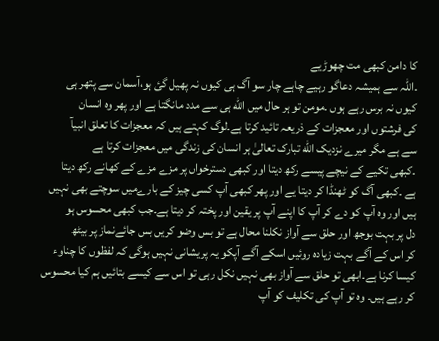کا دامن کبھی مت چھوڑیے
۔اللّٰہ سے ہمیشہ دعاگو رہیے چاہے چار سو آگ ہی کیوں نہ پھیل گئ ہو،آسمان سے پتھر ہی
کیوں نہ برس رہے ہوں ۔مومن تو ہر حال میں اللّٰه ہی سے مدد مانگتا ہے اور پھر وہ انسان
کی فرشتوں اور معجزات کے ذریعہ تائید کرتا ہے۔لوگ کہتے ہیں کہ معجزات کا تعلق انبیآ
سے ہے مگر میرے نزدیک اللّٰه تبارک تعالیٰ ہر انسان کی زندگی میں معجزات کرتا ہے
۔کبھی تکیے کے نیچے پیسے رکھ دیتا اور کبھی دسترخواں پر مزے مزے کے کھانے رکھ دیتا
ہے ۔کبھی آگ کو ٹھنڈا کر دیتا یے اور پھر کبھی آپ کسی چیز کے بارےمیں سوچتے بھی نہیں
ہیں اور وہ آپ کو دے کر آپ کا اپنے آپ پر یقین اور پختہ کر دیتا ہے۔جب کبھی محسوس ہو
دل پر بہت بوجھ اور حلق سے آواز نکلنا محال ہے تو بس وضو کریں بس جائےنماز پر بیٹھ
کر اس کے آگے بہت زیادہ روئیں اسکے آگے آپکو یہ پریشانی نہیں ہوگی کہ لفظوں کا چناوء
کیسا کرنا ہے۔ابھی تو حلق سے آواز بھی نہیں نکل رہی تو اس سے کیسے بتائیں ہم کیا محسوس
کر رہے ہیں۔ وہ تو آپ کی تکلیف کو آپ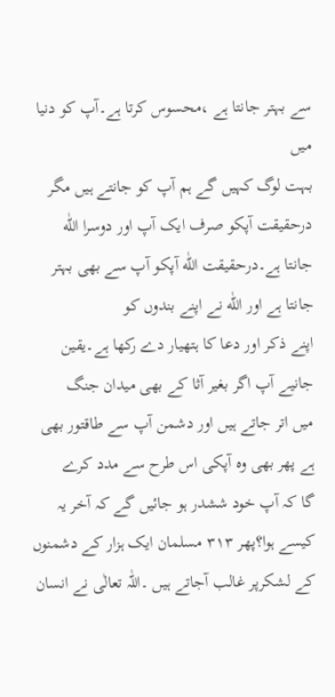سے بہتر جانتا ہے ،محسوس کرتا ہے۔آپ کو دنیا میں
بہت لوگ کہیں گے ہم آپ کو جانتے ہیں مگر درحقیقت آپکو صرف ایک آپ اور دوسرا اللّٰه
جانتا ہے۔درحقیقت اللّٰه آپکو آپ سے بھی بہتر جانتا ہے اور اللّٰه نے اپنے بندوں کو
اپنے ذکر اور دعا کا ہتھیار دے رکھا ہے۔یقین جانیے آپ اگر بغیر آثا کے بھی میدان جنگ
میں اتر جاتے ہیں اور دشمن آپ سے طاقتور بھی ہے پھر بھی وہ آپکی اس طرح سے مدد کرے
گا کہ آپ خود ششدر ہو جائیں گے کہ آخر یہ کیسے ہوا؟پھر ٣١٣ مسلمان ایک ہزار کے دشمنوں
کے لشکرپر غالب آجاتے ہیں ۔اللّٰہ تعالٰی نے انسان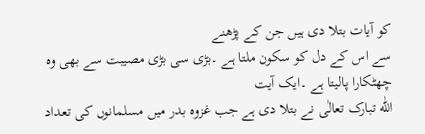کو آیات بتلا دی ہیں جن کے پڑھنے
سے اس کے دل کو سکون ملتا ہے ۔بڑی سی بڑی مصیبت سے بھی وہ چھٹکارا پالیتا ہے ۔ایک آیت
اللّٰه تبارک تعالٰی نے بتلا دی ہے جب غزوہ بدر میں مسلمانوں کی تعداد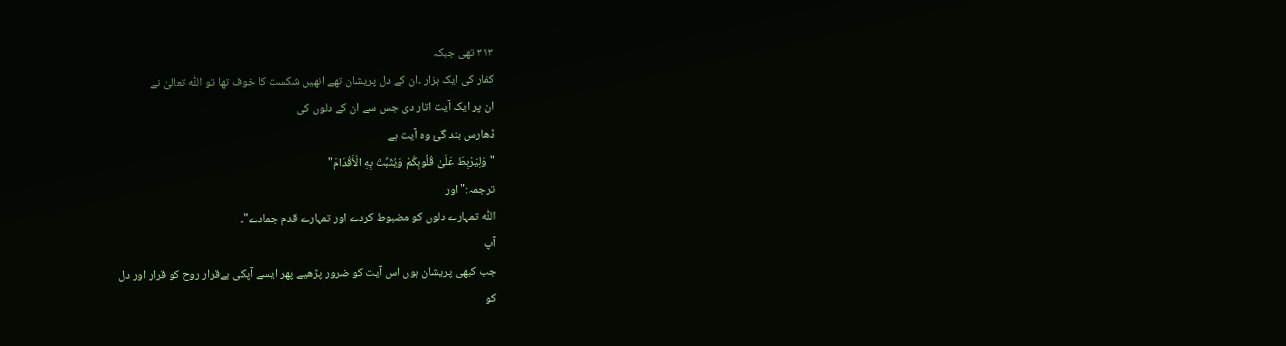٣١٣ تھی جبکہ
کفار کی ایک ہزار ۔ان کے دل پریشان تھے انھیں شکست کا خوف تھا تو اللّٰه تعالیٰ نے
ان پر ایک آیت اتار دی جس سے ان کے دلوں کی
ڈھارس بند گئ وہ آیت ہے
"وَلِيَرْبِطَ عَلَىٰ قُلُوبِكُمْ وَيُثَبِّتَ بِهِ الْأَقْدَامَ"
ترجمہ:"اور
اللّٰه تمہارے دلوں کو مضبوط کردے اور تمہارے قدم جمادے"۔
آپ
جب کبھی پریشان ہوں اس آیت کو ضرور پڑھیے پھر ایسے آپکی بےقرار روح کو قرار اور دل
کو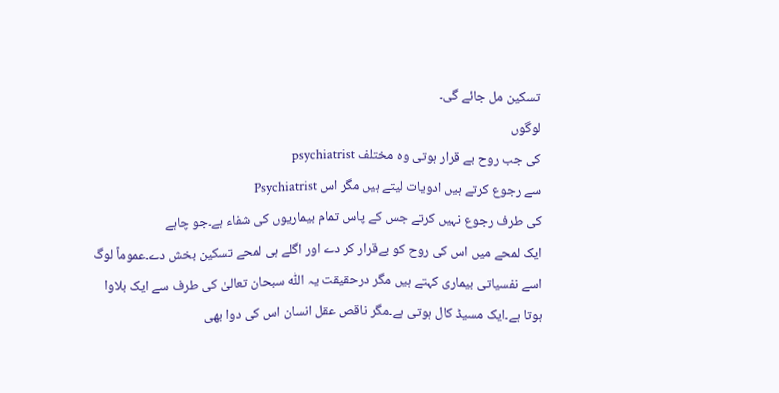تسکین مل جائے گی۔
لوگوں
کی جب روح بے قرار ہوتی وہ مختلف psychiatrist
سے رجوع کرتے ہیں ادویات لیتے ہیں مگر اس Psychiatrist
کی طرف رجوع نہیں کرتے جس کے پاس تمام بیماریوں کی شفاء ہے۔جو چاہے
ایک لمحے میں اس کی روح کو بےقرار کر دے اور اگلے ہی لمحے تسکین بخش دے۔عموماً لوگ
اسے نفسیاتی بیماری کہتے ہیں مگر درحقیقت یہ اللّٰه سبحان تعالیٰ کی طرف سے ایک بلاوا
ہوتا ہے۔ایک مسیڈ کال ہوتی ہے۔مگر ناقص عقل انسان اس کی دوا بھی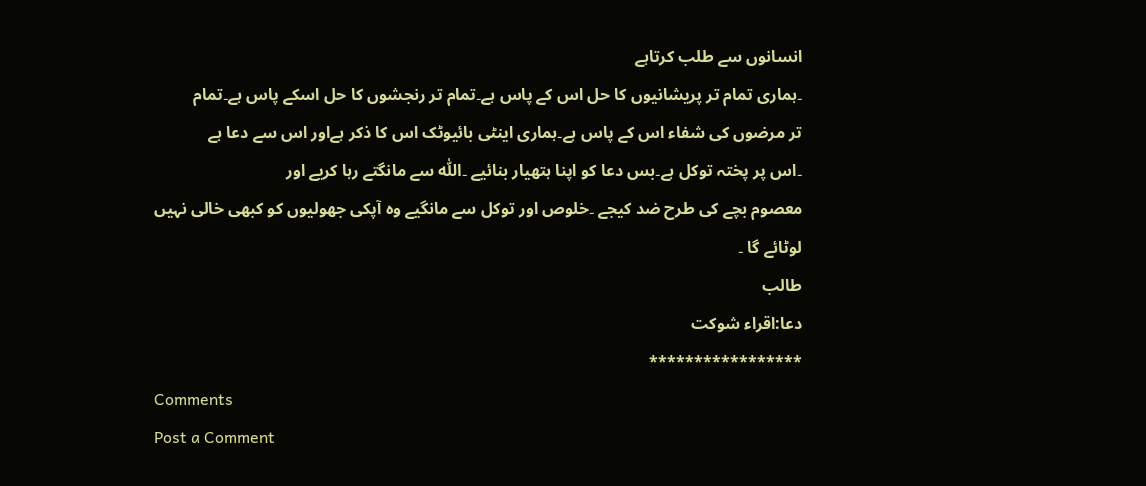انسانوں سے طلب کرتاہے
۔ہماری تمام تر پریشانیوں کا حل اس کے پاس ہے۔تمام تر رنجشوں کا حل اسکے پاس ہے۔تمام
تر مرضوں کی شفاء اس کے پاس ہے۔ہماری اینٹی بائیوٹک اس کا ذکر ہےاور اس سے دعا ہے
۔اس پر پختہ توکل ہے۔بس دعا کو اپنا ہتھیار بنائیے ۔اللّٰہ سے مانگتے رہا کریے اور
معصوم بچے کی طرح ضد کیجے ۔خلوص اور توکل سے مانگیے وہ آپکی جھولیوں کو کبھی خالی نہیں
لوٹائے گا ۔
طالب
دعا:اقراء شوکت
*****************
Comments
Post a Comment